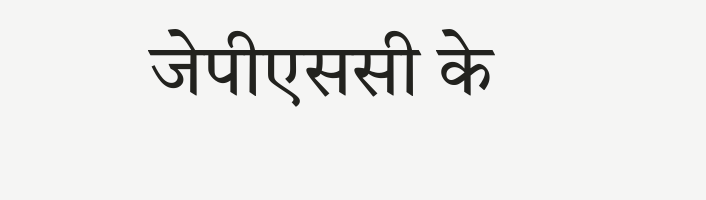जेपीएससी के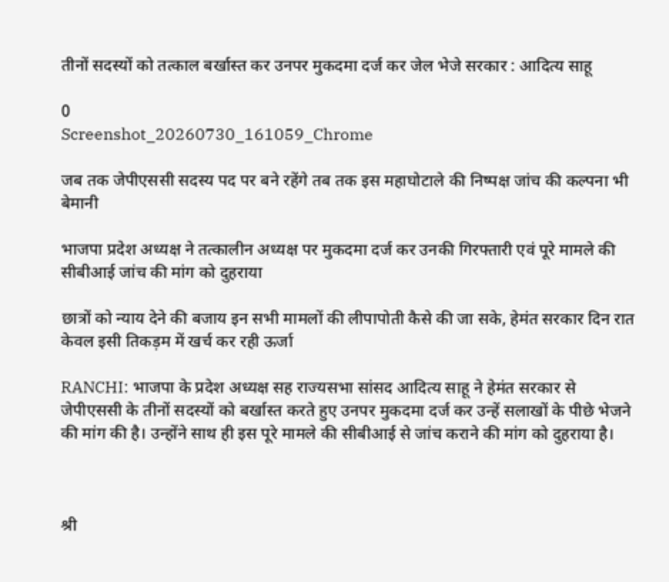तीनों सदस्यों को तत्काल बर्खास्त कर उनपर मुकदमा दर्ज कर जेल भेजे सरकार : आदित्य साहू

0
Screenshot_20260730_161059_Chrome

जब तक जेपीएससी सदस्य पद पर बने रहेंगे तब तक इस महाघोटाले की निष्पक्ष जांच की कल्पना भी बेमानी

भाजपा प्रदेश अध्यक्ष ने तत्कालीन अध्यक्ष पर मुकदमा दर्ज कर उनकी गिरफ्तारी एवं पूरे मामले की सीबीआई जांच की मांग को दुहराया

छात्रों को न्याय देने की बजाय इन सभी मामलों की लीपापोती कैसे की जा सके, हेमंत सरकार दिन रात केवल इसी तिकड़म में खर्च कर रही ऊर्जा

RANCHI: भाजपा के प्रदेश अध्यक्ष सह राज्यसभा सांसद आदित्य साहू ने हेमंत सरकार से जेपीएससी के तीनों सदस्यों को बर्खास्त करते हुए उनपर मुकदमा दर्ज कर उन्हें सलाखों के पीछे भेजने की मांग की है। उन्होंने साथ ही इस पूरे मामले की सीबीआई से जांच कराने की मांग को दुहराया है।



श्री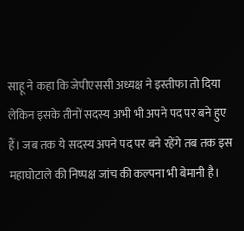साहू ने कहा कि जेपीएससी अध्यक्ष ने इस्तीफा तो दिया लेकिन इसके तीनों सदस्य अभी भी अपने पद पर बने हुए हैं। जब तक ये सदस्य अपने पद पर बने रहेंगे तब तक इस महाघोटाले की निष्पक्ष जांच की कल्पना भी बेमानी है।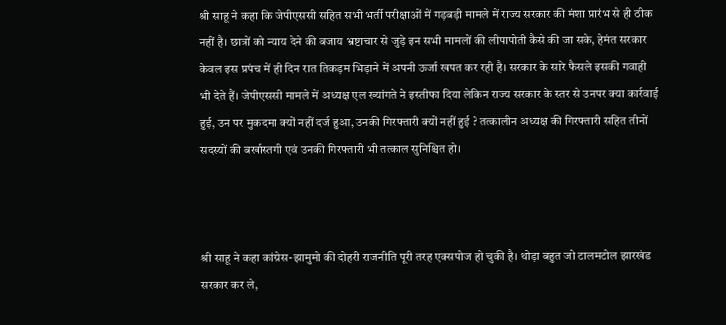श्री साहू ने कहा कि जेपीएससी सहित सभी भर्ती परीक्षाओं में गड़बड़ी मामले में राज्य सरकार की मंशा प्रारंभ से ही ठीक नहीं है। छात्रों को न्याय देने की बजाय भ्रष्टाचार से जुड़े इन सभी मामलों की लीपापोती कैसे की जा सके, हेमंत सरकार केवल इस प्रपंच में ही दिन रात तिकड़म भिड़ाने में अपनी ऊर्जा खपत कर रही है। सरकार के सारे फैसले इसकी गवाही भी देते हैं। जेपीएससी मामले में अध्यक्ष एल ख्यांगते ने इस्तीफा दिया लेकिन राज्य सरकार के स्तर से उनपर क्या कार्रवाई हुई, उन पर मुकदमा क्यों नहीं दर्ज हुआ, उनकी गिरफ्तारी क्यों नहीं हुई ? तत्कालीन अध्यक्ष की गिरफ्तारी सहित तीनों सदस्यों की बर्खास्तगी एवं उनकी गिरफ्तारी भी तत्काल सुनिश्चित हो।



श्री साहू ने कहा कांग्रेस-झामुमो की दोहरी राजनीति पूरी तरह एक्सपोज हो चुकी है। थोड़ा बहुत जो टालमटोल झारखंड सरकार कर ले,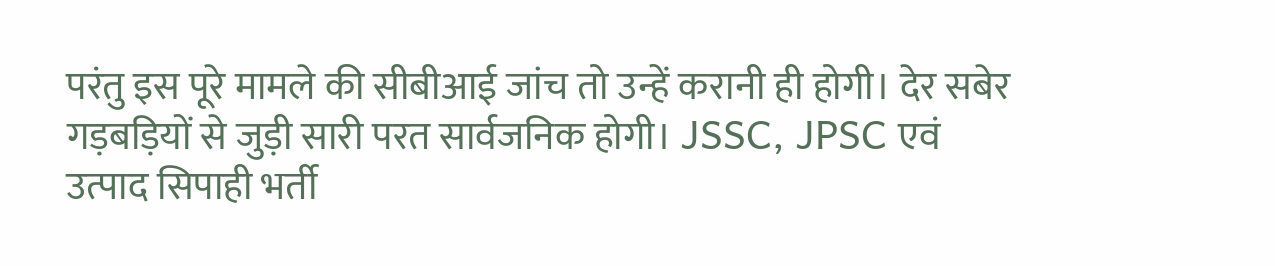परंतु इस पूरे मामले की सीबीआई जांच तो उन्हें करानी ही होगी। देर सबेर गड़बड़ियों से जुड़ी सारी परत सार्वजनिक होगी। JSSC, JPSC एवं उत्पाद सिपाही भर्ती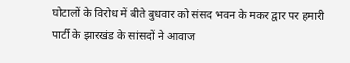घोटालों के विरोध में बीते बुधवार को संसद भवन के मकर द्वार पर हमारी पार्टी के झारखंड के सांसदों ने आवाज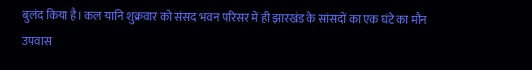बुलंद किया है। कल यानि शुक्रवार को संसद भवन परिसर में ही झारखंड के सांसदों का एक घंटे का मौन उपवास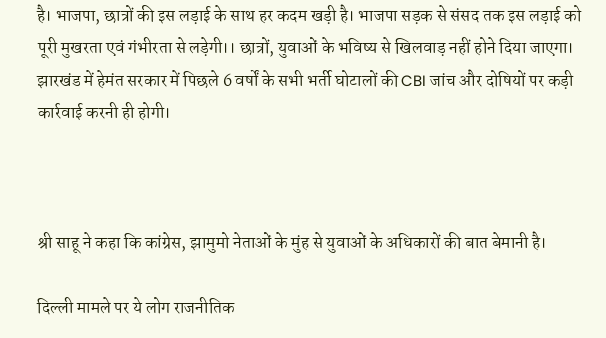है। भाजपा, छात्रों की इस लड़ाई के साथ हर कदम खड़ी है। भाजपा सड़क से संसद तक इस लड़ाई को पूरी मुखरता एवं गंभीरता से लड़ेगी।। छात्रों, युवाओं के भविष्य से खिलवाड़ नहीं होने दिया जाएगा। झारखंड में हेमंत सरकार में पिछले 6 वर्षों के सभी भर्ती घोटालों की CBI जांच और दोषियों पर कड़ी कार्रवाई करनी ही होगी।



श्री साहू ने कहा कि कांग्रेस, झामुमो नेताओं के मुंह से युवाओं के अधिकारों की बात बेमानी है।

दिल्ली मामले पर ये लोग राजनीतिक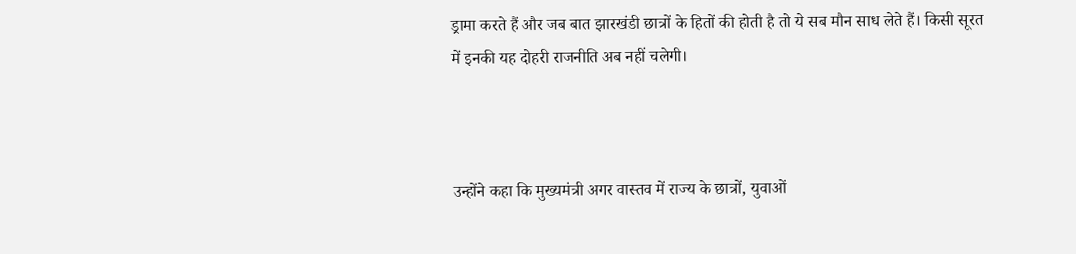ड्रामा करते हैं और जब बात झारखंडी छात्रों के हितों की होती है तो ये सब मौन साध लेते हैं। किसी सूरत में इनकी यह दोहरी राजनीति अब नहीं चलेगी।



उन्होंने कहा कि मुख्यमंत्री अगर वास्तव में राज्य के छात्रों, युवाओं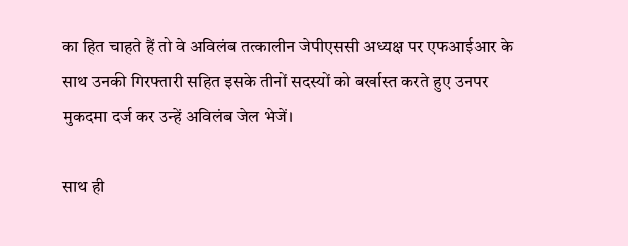का हित चाहते हैं तो वे अविलंब तत्कालीन जेपीएससी अध्यक्ष पर एफआईआर के साथ उनकी गिरफ्तारी सहित इसके तीनों सदस्यों को बर्खास्त करते हुए उनपर मुकदमा दर्ज कर उन्हें अविलंब जेल भेजें।

साथ ही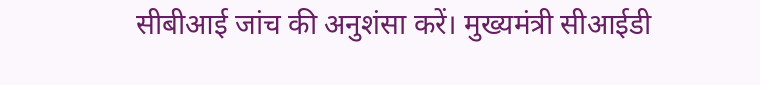सीबीआई जांच की अनुशंसा करें। मुख्यमंत्री सीआईडी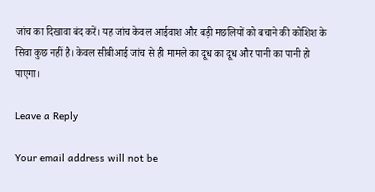जांच का दिखावा बंद करें। यह जांच केवल आईवाश और बड़ी मछलियों को बचाने की कोशिश के सिवा कुछ नहीं है। केवल सीबीआई जांच से ही मामले का दूध का दूध और पानी का पानी हो पाएगा।

Leave a Reply

Your email address will not be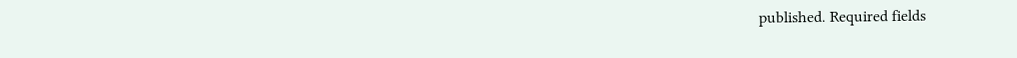published. Required fields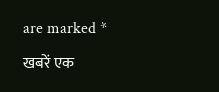are marked *

खबरें एक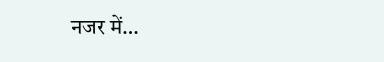नजर में…